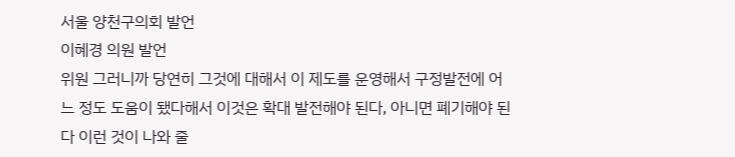서울 양천구의회 발언
이혜경 의원 발언
위원 그러니까 당연히 그것에 대해서 이 제도를 운영해서 구정발전에 어느 정도 도움이 됐다해서 이것은 확대 발전해야 된다, 아니면 폐기해야 된다 이런 것이 나와 줄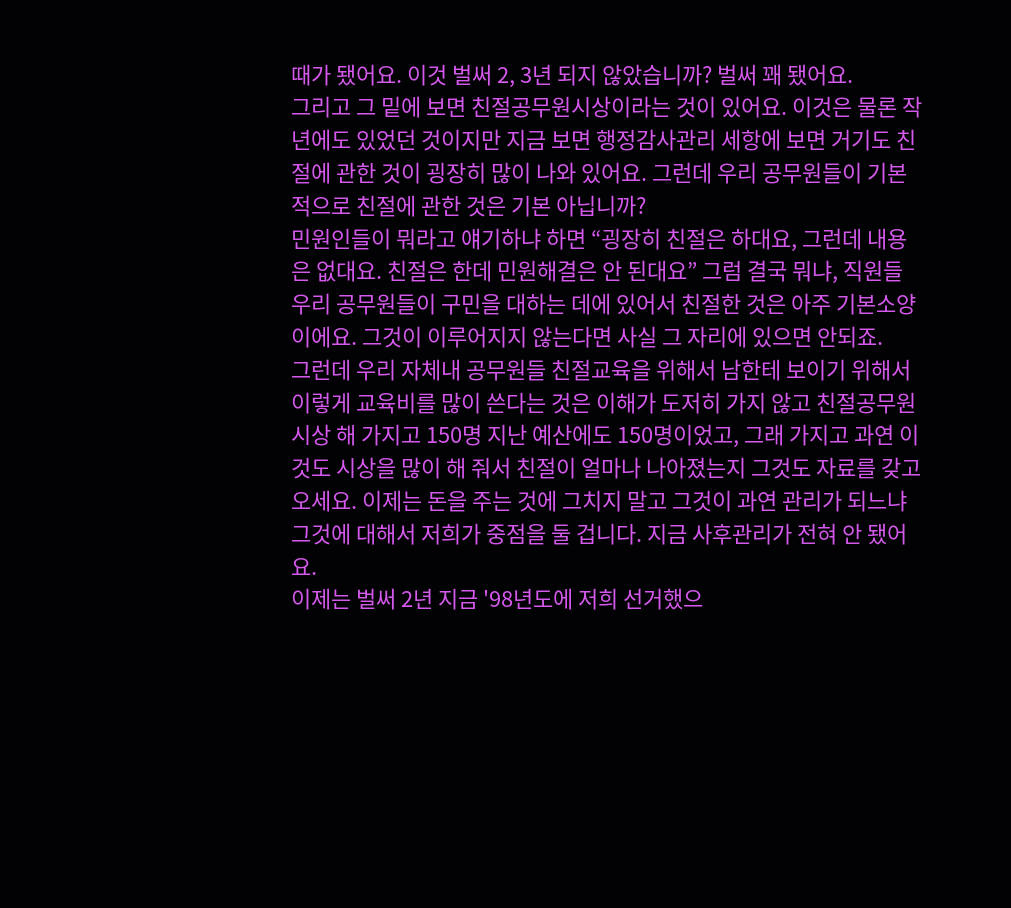때가 됐어요. 이것 벌써 2, 3년 되지 않았습니까? 벌써 꽤 됐어요.
그리고 그 밑에 보면 친절공무원시상이라는 것이 있어요. 이것은 물론 작년에도 있었던 것이지만 지금 보면 행정감사관리 세항에 보면 거기도 친절에 관한 것이 굉장히 많이 나와 있어요. 그런데 우리 공무원들이 기본적으로 친절에 관한 것은 기본 아닙니까?
민원인들이 뭐라고 얘기하냐 하면 “굉장히 친절은 하대요, 그런데 내용은 없대요. 친절은 한데 민원해결은 안 된대요” 그럼 결국 뭐냐, 직원들 우리 공무원들이 구민을 대하는 데에 있어서 친절한 것은 아주 기본소양이에요. 그것이 이루어지지 않는다면 사실 그 자리에 있으면 안되죠.
그런데 우리 자체내 공무원들 친절교육을 위해서 남한테 보이기 위해서 이렇게 교육비를 많이 쓴다는 것은 이해가 도저히 가지 않고 친절공무원 시상 해 가지고 150명 지난 예산에도 150명이었고, 그래 가지고 과연 이것도 시상을 많이 해 줘서 친절이 얼마나 나아졌는지 그것도 자료를 갖고 오세요. 이제는 돈을 주는 것에 그치지 말고 그것이 과연 관리가 되느냐 그것에 대해서 저희가 중점을 둘 겁니다. 지금 사후관리가 전혀 안 됐어요.
이제는 벌써 2년 지금 '98년도에 저희 선거했으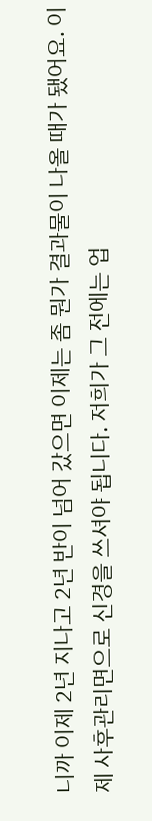니까 이제 2년 지나고 2년 반이 넘어 갔으면 이제는 좀 뭔가 결과물이 나올 때가 됐어요. 이제 사후관리면으로 신경을 쓰셔야 됩니다. 저희가 그 전에는 업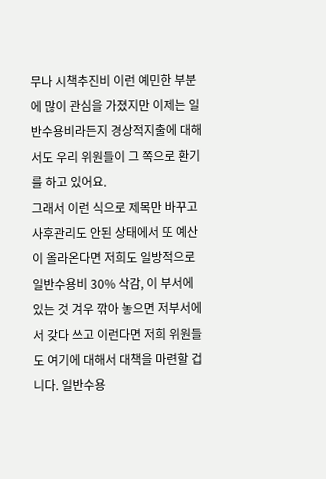무나 시책추진비 이런 예민한 부분에 많이 관심을 가졌지만 이제는 일반수용비라든지 경상적지출에 대해서도 우리 위원들이 그 쪽으로 환기를 하고 있어요.
그래서 이런 식으로 제목만 바꾸고 사후관리도 안된 상태에서 또 예산이 올라온다면 저희도 일방적으로 일반수용비 30% 삭감, 이 부서에 있는 것 겨우 깎아 놓으면 저부서에서 갖다 쓰고 이런다면 저희 위원들도 여기에 대해서 대책을 마련할 겁니다. 일반수용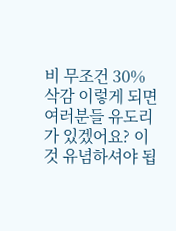비 무조건 30% 삭감 이렇게 되면 여러분들 유도리가 있겠어요? 이것 유념하셔야 됩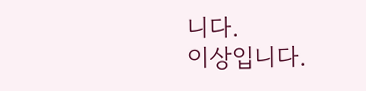니다.
이상입니다.